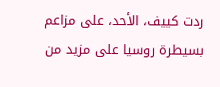ردت كييف، الأحد، على مزاعم بسيطرة روسيا على مزيد من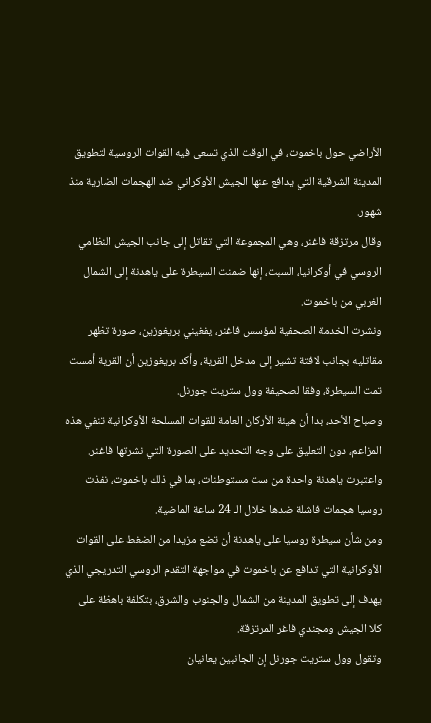الأراضي حول باخموت، في الوقت الذي تسعى فيه القوات الروسية لتطويق المدينة الشرقية التي يدافع عنها الجيش الأوكراني ضد الهجمات الضارية منذ شهور.
وقال مرتزقة فاغنر، وهي المجموعة التي تقاتل إلى جانب الجيش النظامي الروسي في أوكرانيا، السبت، إنها ضمنت السيطرة على ياهدنة إلى الشمال الغربي من باخموت.
ونشرت الخدمة الصحفية لمؤسس فاغنر، يفغيني بريغوزين، صورة تظهر مقاتليه بجانب لافتة تشير إلى مدخل القرية، وأكد بريغوزين أن القرية أمست تمت السيطرة، وفقا لصحيفة وول ستريت جورنل.
وصباح الأحد، بدا أن هيئة الأركان العامة للقوات المسلحة الأوكرانية تنفي هذه المزاعم، دون التعليق على وجه التحديد على الصورة التي نشرتها فاغنر. واعتبرت ياهدنة واحدة من ست مستوطنات، بما في ذلك باخموت، نفذت روسيا هجمات فاشلة ضدها خلال الـ 24 ساعة الماضية.
ومن شأن سيطرة روسيا على ياهدنة أن تضع مزيدا من الضغط على القوات الأوكرانية التي تدافع عن باخموت في مواجهة التقدم الروسي التدريجي الذي يهدف إلى تطويق المدينة من الشمال والجنوب والشرق، بتكلفة باهظة على كلا الجيش ومجندي فاغر المرتزقة.
وتقول وول ستريت جورنل إن الجانبين يعانيان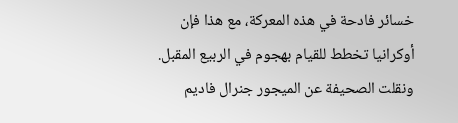خسائر فادحة في هذه المعركة، مع هذا فإن أوكرانيا تخطط للقيام بهجوم في الربيع المقبل.
ونقلت الصحيفة عن الميجور جنرال فاديم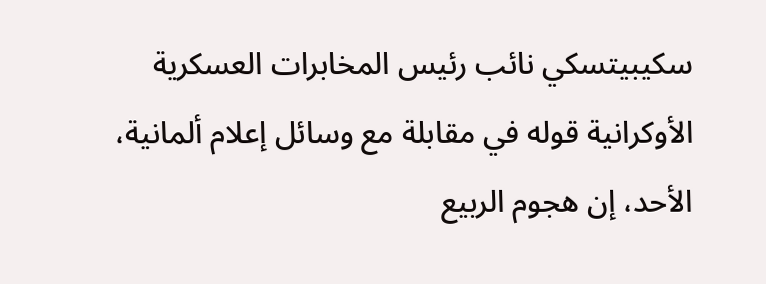سكيبيتسكي نائب رئيس المخابرات العسكرية الأوكرانية قوله في مقابلة مع وسائل إعلام ألمانية، الأحد، إن هجوم الربيع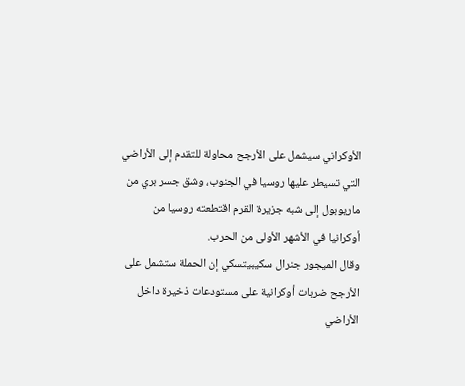الأوكراني سيشمل على الأرجح محاولة للتقدم إلى الأراضي التي تسيطر عليها روسيا في الجنوب، وشق جسر بري من ماريوبول إلى شبه جزيرة القرم اقتطعته روسيا من أوكرانيا في الأشهر الأولى من الحرب.
وقال الميجور جنرال سكيبيتسكي إن الحملة ستشمل على الأرجح ضربات أوكرانية على مستودعات ذخيرة داخل الأراضي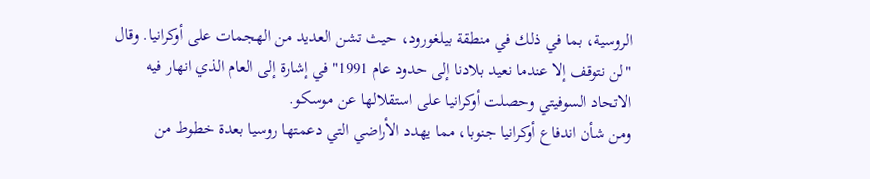الروسية، بما في ذلك في منطقة بيلغورود، حيث تشن العديد من الهجمات على أوكرانيا. وقال "لن نتوقف إلا عندما نعيد بلادنا إلى حدود عام 1991" في إشارة إلى العام الذي انهار فيه الاتحاد السوفيتي وحصلت أوكرانيا على استقلالها عن موسكو.
ومن شأن اندفاع أوكرانيا جنوبا، مما يهدد الأراضي التي دعمتها روسيا بعدة خطوط من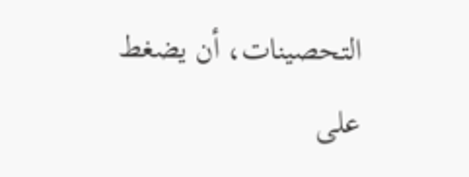التحصينات، أن يضغط على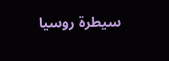سيطرة روسيا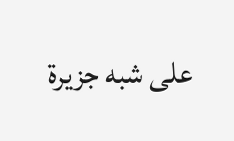على شبه جزيرة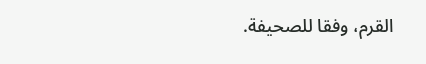القرم، وفقا للصحيفة.